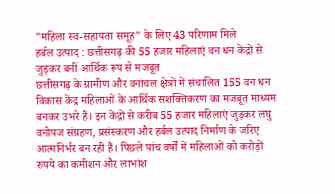"महिला स्व-सहायता समूह" के लिए 43 परिणाम मिले
हर्बल उत्पाद : छत्तीसगढ़ की 55 हजार महिलाएं वन धन केंद्रों से जुड़कर बनीं आर्थिक रूप से मजबूत
छत्तीसगढ़ के ग्रामीण और वनांचल क्षेत्रों में संचालित 155 वन धन विकास केंद्र महिलाओं के आर्थिक सशक्तिकरण का मजबूत माध्यम बनकर उभरे हैं। इन केंद्रों से करीब 55 हजार महिलाएं जुड़कर लघु वनोपज संग्रहण, प्रसंस्करण और हर्बल उत्पाद निर्माण के जरिए आत्मनिर्भर बन रही हैं। पिछले पांच वर्षों में महिलाओं को करोड़ों रुपये का कमीशन और लाभांश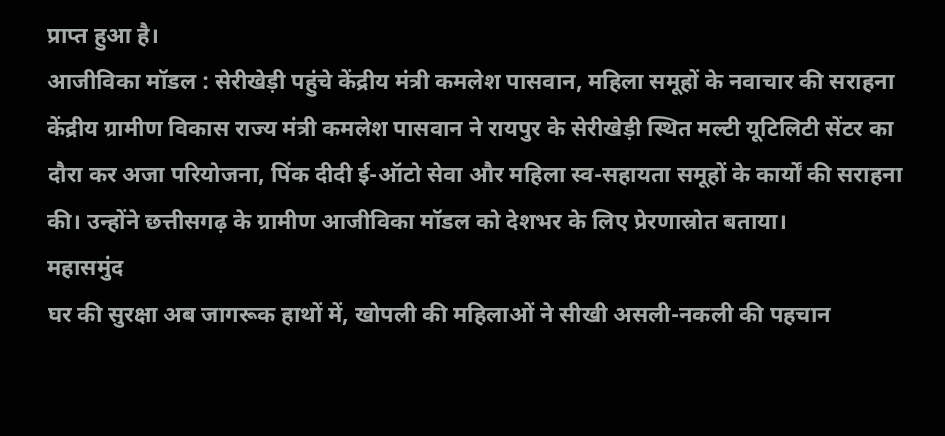प्राप्त हुआ है।
आजीविका मॉडल : सेरीखेड़ी पहुंचे केंद्रीय मंत्री कमलेश पासवान, महिला समूहों के नवाचार की सराहना
केंद्रीय ग्रामीण विकास राज्य मंत्री कमलेश पासवान ने रायपुर के सेरीखेड़ी स्थित मल्टी यूटिलिटी सेंटर का दौरा कर अजा परियोजना, पिंक दीदी ई-ऑटो सेवा और महिला स्व-सहायता समूहों के कार्यों की सराहना की। उन्होंने छत्तीसगढ़ के ग्रामीण आजीविका मॉडल को देशभर के लिए प्रेरणास्रोत बताया।
महासमुंद
घर की सुरक्षा अब जागरूक हाथों में, खोपली की महिलाओं ने सीखी असली-नकली की पहचान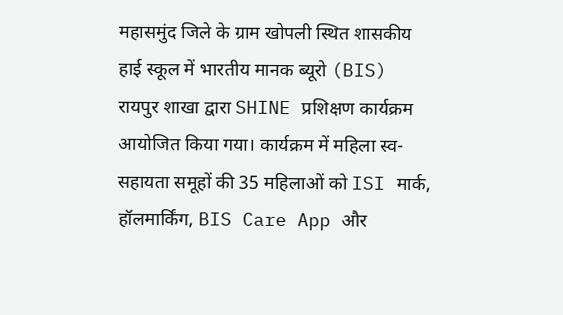महासमुंद जिले के ग्राम खोपली स्थित शासकीय हाई स्कूल में भारतीय मानक ब्यूरो (BIS) रायपुर शाखा द्वारा SHINE प्रशिक्षण कार्यक्रम आयोजित किया गया। कार्यक्रम में महिला स्व-सहायता समूहों की 35 महिलाओं को ISI मार्क, हॉलमार्किंग, BIS Care App और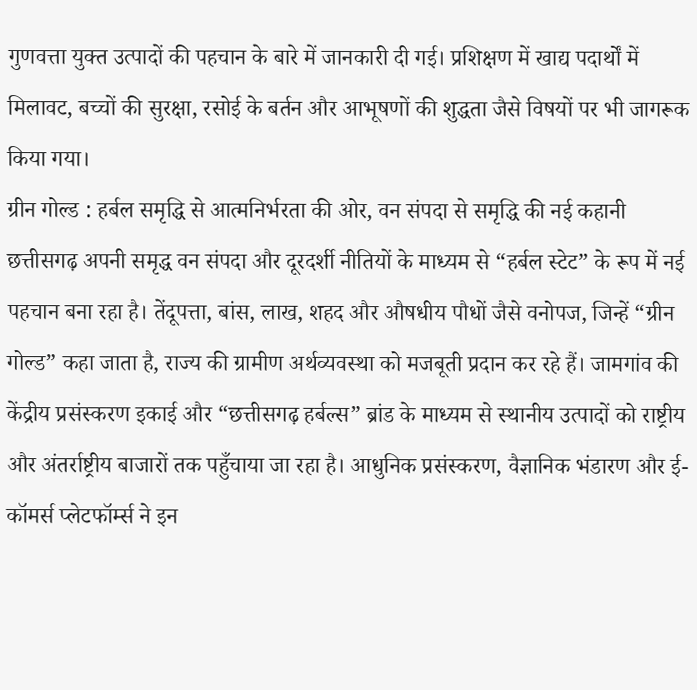गुणवत्ता युक्त उत्पादों की पहचान के बारे में जानकारी दी गई। प्रशिक्षण में खाद्य पदार्थों में मिलावट, बच्चों की सुरक्षा, रसोई के बर्तन और आभूषणों की शुद्धता जैसे विषयों पर भी जागरूक किया गया।
ग्रीन गोल्ड : हर्बल समृद्धि से आत्मनिर्भरता की ओर, वन संपदा से समृद्धि की नई कहानी
छत्तीसगढ़ अपनी समृद्ध वन संपदा और दूरदर्शी नीतियों के माध्यम से “हर्बल स्टेट” के रूप में नई पहचान बना रहा है। तेंदूपत्ता, बांस, लाख, शहद और औषधीय पौधों जैसे वनोपज, जिन्हें “ग्रीन गोल्ड” कहा जाता है, राज्य की ग्रामीण अर्थव्यवस्था को मजबूती प्रदान कर रहे हैं। जामगांव की केंद्रीय प्रसंस्करण इकाई और “छत्तीसगढ़ हर्बल्स” ब्रांड के माध्यम से स्थानीय उत्पादों को राष्ट्रीय और अंतर्राष्ट्रीय बाजारों तक पहुँचाया जा रहा है। आधुनिक प्रसंस्करण, वैज्ञानिक भंडारण और ई-कॉमर्स प्लेटफॉर्म्स ने इन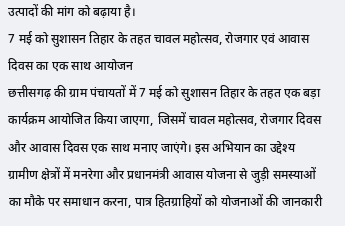उत्पादों की मांग को बढ़ाया है।
7 मई को सुशासन तिहार के तहत चावल महोत्सव, रोजगार एवं आवास दिवस का एक साथ आयोजन
छत्तीसगढ़ की ग्राम पंचायतों में 7 मई को सुशासन तिहार के तहत एक बड़ा कार्यक्रम आयोजित किया जाएगा, जिसमें चावल महोत्सव, रोजगार दिवस और आवास दिवस एक साथ मनाए जाएंगे। इस अभियान का उद्देश्य ग्रामीण क्षेत्रों में मनरेगा और प्रधानमंत्री आवास योजना से जुड़ी समस्याओं का मौके पर समाधान करना, पात्र हितग्राहियों को योजनाओं की जानकारी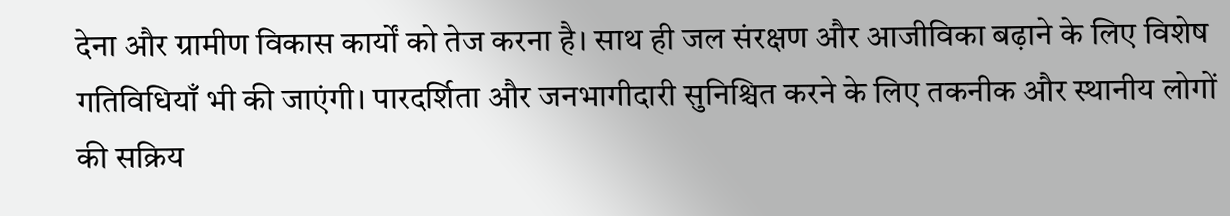देना और ग्रामीण विकास कार्यों को तेज करना है। साथ ही जल संरक्षण और आजीविका बढ़ाने के लिए विशेष गतिविधियाँ भी की जाएंगी। पारदर्शिता और जनभागीदारी सुनिश्चित करने के लिए तकनीक और स्थानीय लोगों की सक्रिय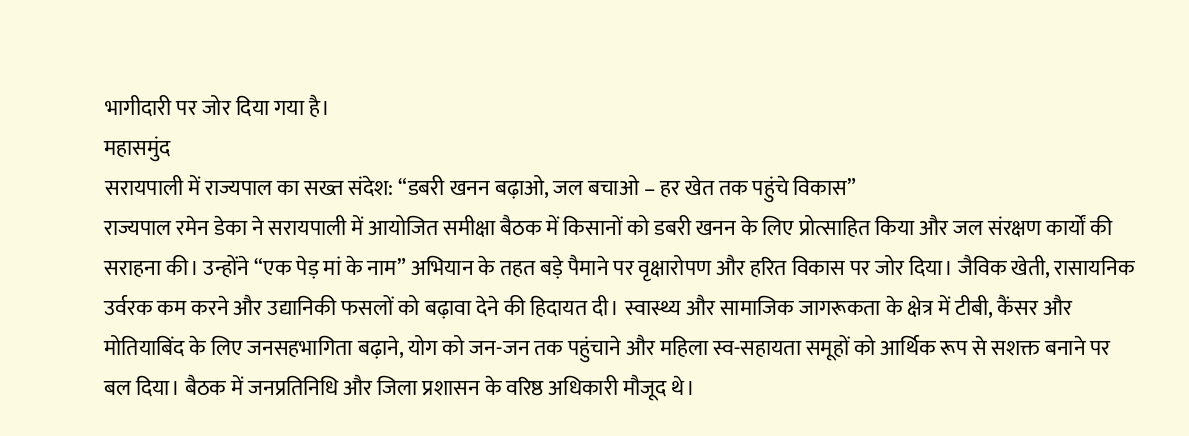भागीदारी पर जोर दिया गया है।
महासमुंद
सरायपाली में राज्यपाल का सख्त संदेश: “डबरी खनन बढ़ाओ, जल बचाओ – हर खेत तक पहुंचे विकास”
राज्यपाल रमेन डेका ने सरायपाली में आयोजित समीक्षा बैठक में किसानों को डबरी खनन के लिए प्रोत्साहित किया और जल संरक्षण कार्यों की सराहना की। उन्होंने “एक पेड़ मां के नाम” अभियान के तहत बड़े पैमाने पर वृक्षारोपण और हरित विकास पर जोर दिया। जैविक खेती, रासायनिक उर्वरक कम करने और उद्यानिकी फसलों को बढ़ावा देने की हिदायत दी। स्वास्थ्य और सामाजिक जागरूकता के क्षेत्र में टीबी, कैंसर और मोतियाबिंद के लिए जनसहभागिता बढ़ाने, योग को जन-जन तक पहुंचाने और महिला स्व-सहायता समूहों को आर्थिक रूप से सशक्त बनाने पर बल दिया। बैठक में जनप्रतिनिधि और जिला प्रशासन के वरिष्ठ अधिकारी मौजूद थे।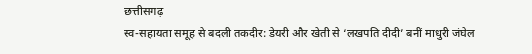छत्तीसगढ़
स्व-सहायता समूह से बदली तकदीर: डेयरी और खेती से ‘लखपति दीदी’ बनीं माधुरी जंघेल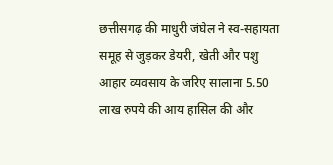छत्तीसगढ़ की माधुरी जंघेल ने स्व-सहायता समूह से जुड़कर डेयरी, खेती और पशु आहार व्यवसाय के जरिए सालाना 5.50 लाख रुपये की आय हासिल की और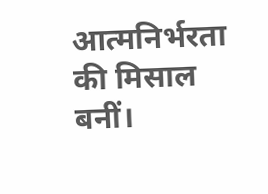आत्मनिर्भरता की मिसाल बनीं।